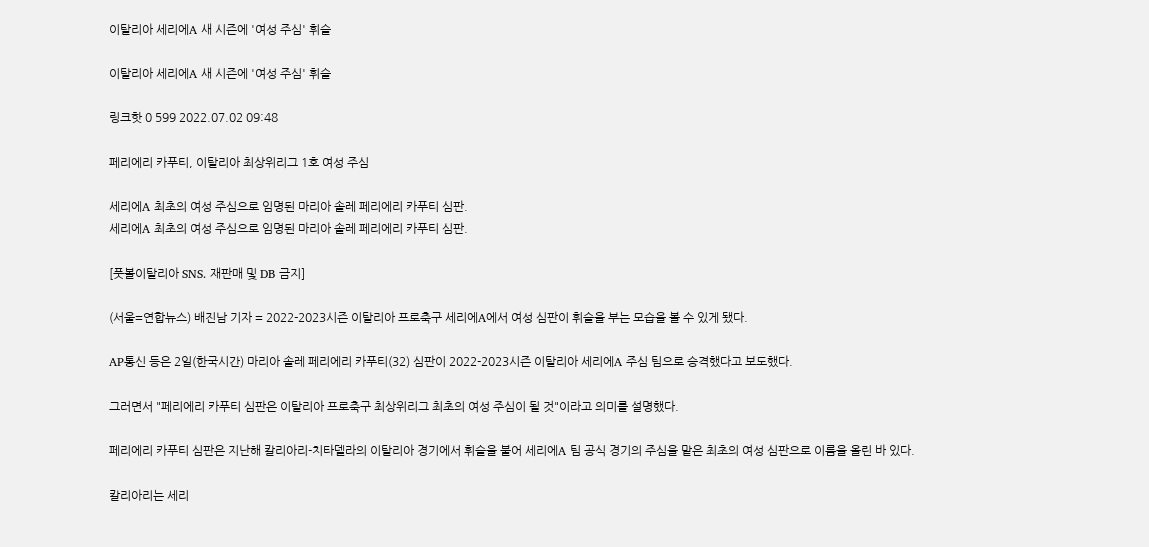이탈리아 세리에A 새 시즌에 '여성 주심' 휘슬

이탈리아 세리에A 새 시즌에 '여성 주심' 휘슬

링크핫 0 599 2022.07.02 09:48

페리에리 카푸티, 이탈리아 최상위리그 1호 여성 주심

세리에A 최초의 여성 주심으로 임명된 마리아 솔레 페리에리 카푸티 심판.
세리에A 최초의 여성 주심으로 임명된 마리아 솔레 페리에리 카푸티 심판.

[풋볼이탈리아 SNS. 재판매 및 DB 금지]

(서울=연합뉴스) 배진남 기자 = 2022-2023시즌 이탈리아 프로축구 세리에A에서 여성 심판이 휘슬을 부는 모습을 볼 수 있게 됐다.

AP통신 등은 2일(한국시간) 마리아 솔레 페리에리 카푸티(32) 심판이 2022-2023시즌 이탈리아 세리에A 주심 팀으로 승격했다고 보도했다.

그러면서 "페리에리 카푸티 심판은 이탈리아 프로축구 최상위리그 최초의 여성 주심이 될 것"이라고 의미를 설명했다.

페리에리 카푸티 심판은 지난해 칼리아리-치타델라의 이탈리아 경기에서 휘슬을 불어 세리에A 팀 공식 경기의 주심을 맡은 최초의 여성 심판으로 이름을 올린 바 있다.

칼리아리는 세리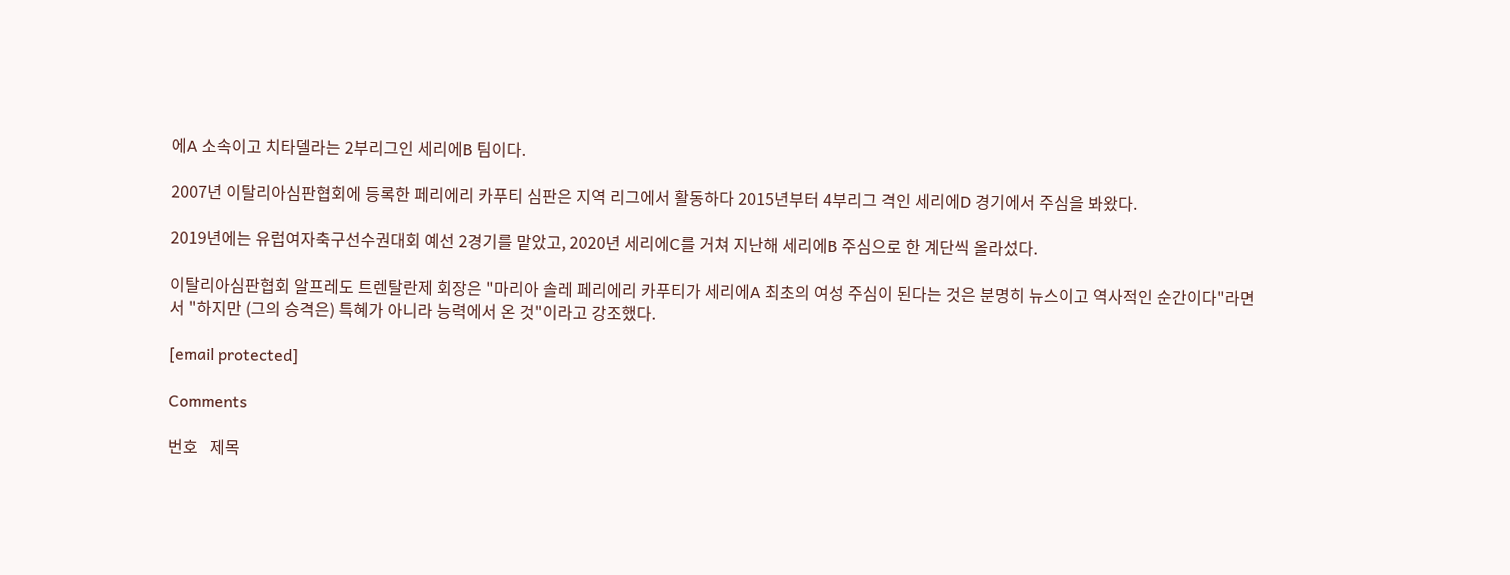에A 소속이고 치타델라는 2부리그인 세리에B 팀이다.

2007년 이탈리아심판협회에 등록한 페리에리 카푸티 심판은 지역 리그에서 활동하다 2015년부터 4부리그 격인 세리에D 경기에서 주심을 봐왔다.

2019년에는 유럽여자축구선수권대회 예선 2경기를 맡았고, 2020년 세리에C를 거쳐 지난해 세리에B 주심으로 한 계단씩 올라섰다.

이탈리아심판협회 알프레도 트렌탈란제 회장은 "마리아 솔레 페리에리 카푸티가 세리에A 최초의 여성 주심이 된다는 것은 분명히 뉴스이고 역사적인 순간이다"라면서 "하지만 (그의 승격은) 특혜가 아니라 능력에서 온 것"이라고 강조했다.

[email protected]

Comments

번호   제목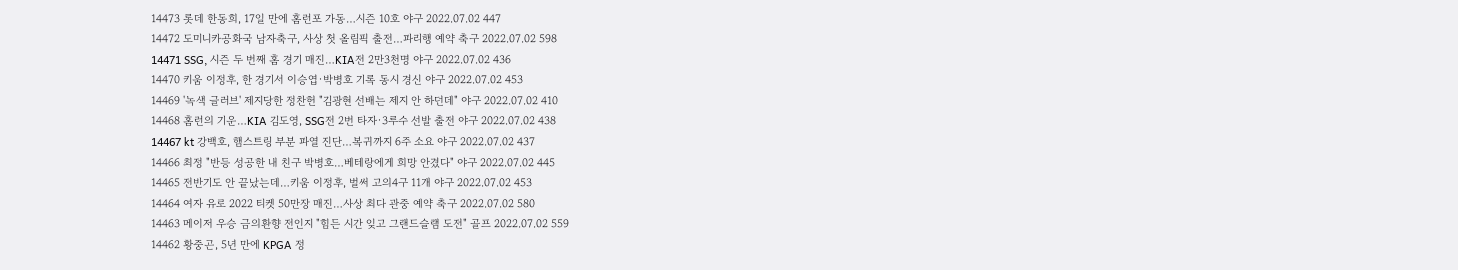14473 롯데 한동희, 17일 만에 홈런포 가동…시즌 10호 야구 2022.07.02 447
14472 도미니카공화국 남자축구, 사상 첫 올림픽 출전…파리행 예약 축구 2022.07.02 598
14471 SSG, 시즌 두 번째 홈 경기 매진…KIA전 2만3천명 야구 2022.07.02 436
14470 키움 이정후, 한 경기서 이승엽·박병호 기록 동시 경신 야구 2022.07.02 453
14469 '녹색 글러브' 제지당한 정찬헌 "김광현 선배는 제지 안 하던데" 야구 2022.07.02 410
14468 홈런의 기운…KIA 김도영, SSG전 2번 타자·3루수 선발 출전 야구 2022.07.02 438
14467 kt 강백호, 햄스트링 부분 파열 진단…복귀까지 6주 소요 야구 2022.07.02 437
14466 최정 "반등 성공한 내 친구 박병호…베테랑에게 희망 안겼다" 야구 2022.07.02 445
14465 전반기도 안 끝났는데…키움 이정후, 벌써 고의4구 11개 야구 2022.07.02 453
14464 여자 유로 2022 티켓 50만장 매진…사상 최다 관중 예약 축구 2022.07.02 580
14463 메이저 우승 금의환향 전인지 "힘든 시간 잊고 그랜드슬램 도전" 골프 2022.07.02 559
14462 황중곤, 5년 만에 KPGA 정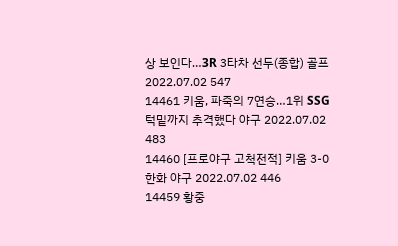상 보인다…3R 3타차 선두(종합) 골프 2022.07.02 547
14461 키움, 파죽의 7연승…1위 SSG 턱밑까지 추격했다 야구 2022.07.02 483
14460 [프로야구 고척전적] 키움 3-0 한화 야구 2022.07.02 446
14459 황중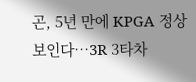곤, 5년 만에 KPGA 정상 보인다…3R 3타차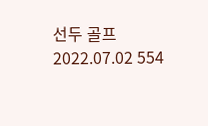선두 골프 2022.07.02 554